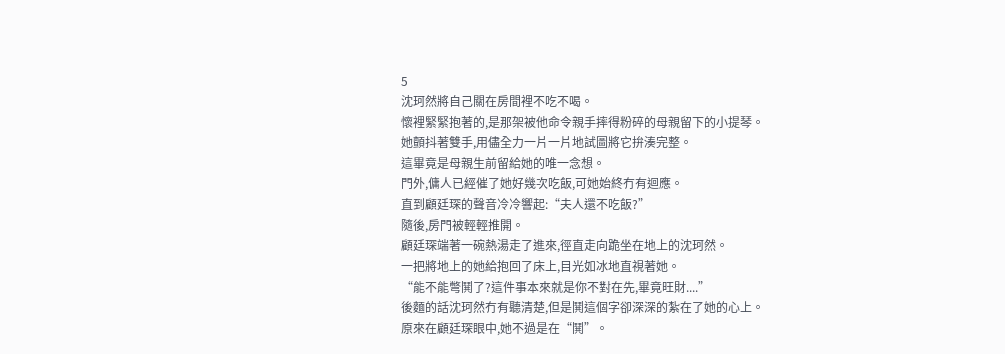5
沈珂然將自己關在房間裡不吃不喝。
懷裡緊緊抱著的,是那架被他命令親手摔得粉碎的母親留下的小提琴。
她顫抖著雙手,用儘全力一片一片地試圖將它拚湊完整。
這畢竟是母親生前留給她的唯一念想。
門外,傭人已經催了她好幾次吃飯,可她始終冇有迴應。
直到顧廷琛的聲音冷冷響起:“夫人還不吃飯?”
隨後,房門被輕輕推開。
顧廷琛端著一碗熱湯走了進來,徑直走向跪坐在地上的沈珂然。
一把將地上的她給抱回了床上,目光如冰地直視著她。
“能不能彆鬨了?這件事本來就是你不對在先,畢竟旺財....”
後麵的話沈珂然冇有聽清楚,但是鬨這個字卻深深的紮在了她的心上。
原來在顧廷琛眼中,她不過是在“鬨”。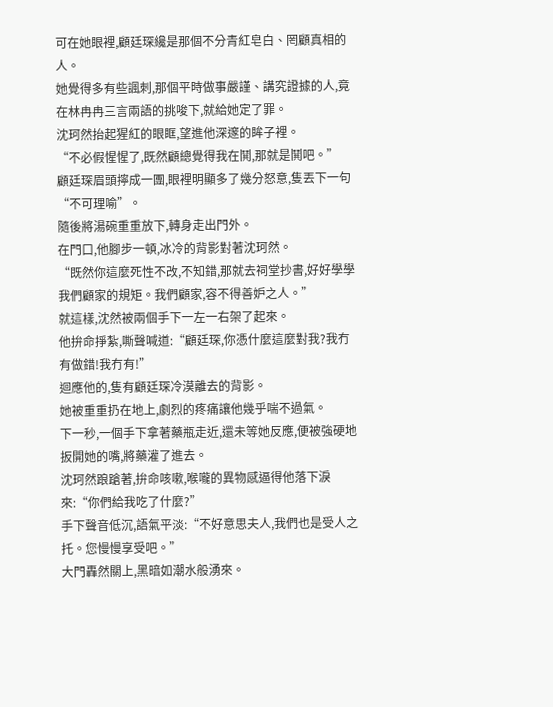可在她眼裡,顧廷琛纔是那個不分青紅皂白、罔顧真相的人。
她覺得多有些諷刺,那個平時做事嚴謹、講究證據的人,竟在林冉冉三言兩語的挑唆下,就給她定了罪。
沈珂然抬起猩紅的眼眶,望進他深邃的眸子裡。
“不必假惺惺了,既然顧總覺得我在鬨,那就是鬨吧。”
顧廷琛眉頭擰成一團,眼裡明顯多了幾分怒意,隻丟下一句“不可理喻”。
隨後將湯碗重重放下,轉身走出門外。
在門口,他腳步一頓,冰冷的背影對著沈珂然。
“既然你這麼死性不改,不知錯,那就去祠堂抄書,好好學學我們顧家的規矩。我們顧家,容不得善妒之人。”
就這樣,沈然被兩個手下一左一右架了起來。
他拚命掙紮,嘶聲喊道:“顧廷琛,你憑什麼這麼對我?我冇有做錯!我冇有!”
迴應他的,隻有顧廷琛冷漠離去的背影。
她被重重扔在地上,劇烈的疼痛讓他幾乎喘不過氣。
下一秒,一個手下拿著藥瓶走近,還未等她反應,便被強硬地扳開她的嘴,將藥灌了進去。
沈珂然踉蹌著,拚命咳嗽,喉嚨的異物感逼得他落下淚來:“你們給我吃了什麼?”
手下聲音低沉,語氣平淡:“不好意思夫人,我們也是受人之托。您慢慢享受吧。”
大門轟然關上,黑暗如潮水般湧來。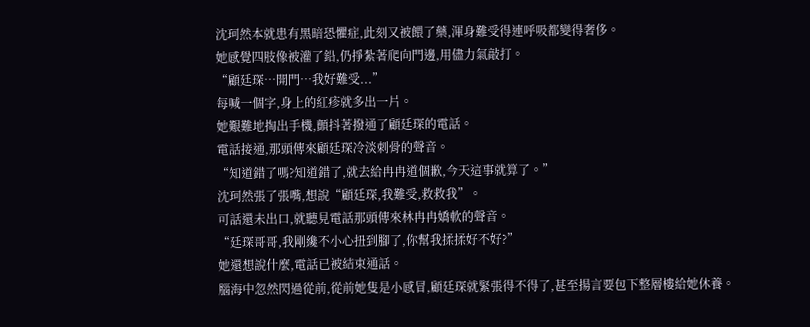沈珂然本就患有黑暗恐懼症,此刻又被餵了藥,渾身難受得連呼吸都變得奢侈。
她感覺四肢像被灌了鉛,仍掙紮著爬向門邊,用儘力氣敲打。
“顧廷琛…開門…我好難受...”
每喊一個字,身上的紅疹就多出一片。
她艱難地掏出手機,顫抖著撥通了顧廷琛的電話。
電話接通,那頭傳來顧廷琛冷淡刺骨的聲音。
“知道錯了嗎?知道錯了,就去給冉冉道個歉,今天這事就算了。”
沈珂然張了張嘴,想說“顧廷琛,我難受,救救我”。
可話還未出口,就聽見電話那頭傳來林冉冉嬌軟的聲音。
“廷琛哥哥,我剛纔不小心扭到腳了,你幫我揉揉好不好?”
她還想說什麼,電話已被結束通話。
腦海中忽然閃過從前,從前她隻是小感冒,顧廷琛就緊張得不得了,甚至揚言要包下整層樓給她休養。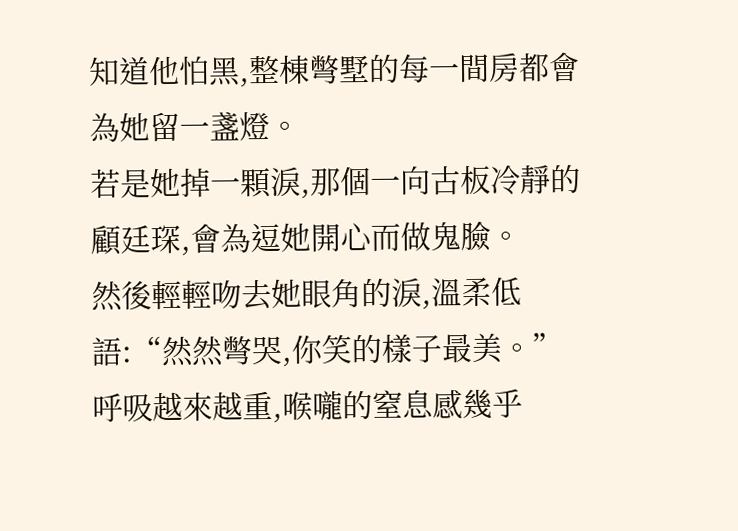知道他怕黑,整棟彆墅的每一間房都會為她留一盞燈。
若是她掉一顆淚,那個一向古板冷靜的顧廷琛,會為逗她開心而做鬼臉。
然後輕輕吻去她眼角的淚,溫柔低語:“然然彆哭,你笑的樣子最美。”
呼吸越來越重,喉嚨的窒息感幾乎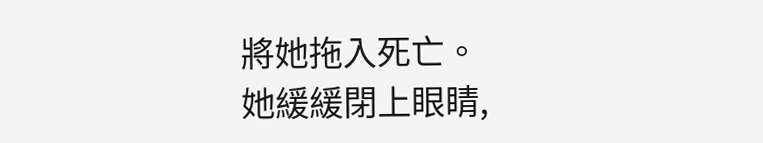將她拖入死亡。
她緩緩閉上眼睛,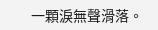一顆淚無聲滑落。